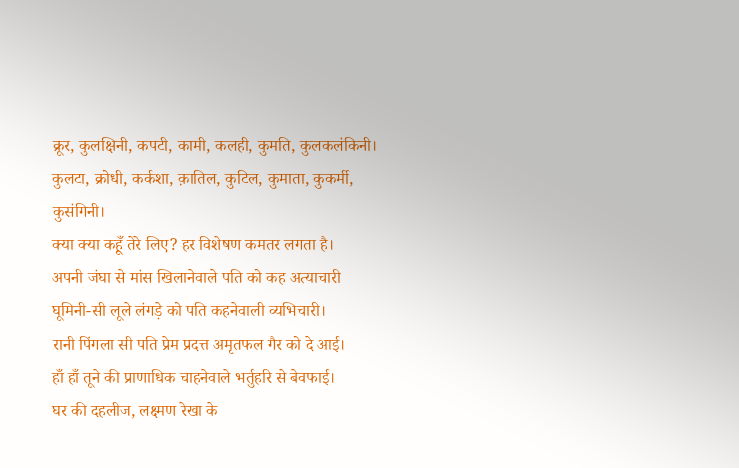क्रूर, कुलक्षिनी, कपटी, कामी, कलही, कुमति, कुलकलंकिनी।
कुलटा, क्रोधी, कर्कशा, क़ातिल, कुटिल, कुमाता, कुकर्मी, कुसंगिनी।
क्या क्या कहूँ तेरे लिए? हर विशेषण कमतर लगता है।
अपनी जंघा से मांस खिलानेवाले पति को कह अत्याचारी
घूमिनी-सी लूले लंगड़े को पति कहनेवाली व्यभिचारी।
रानी पिंगला सी पति प्रेम प्रदत्त अमृतफल गैर को दे आई।
हाँ हाँ तूने की प्राणाधिक चाहनेवाले भर्तुहरि से बेवफाई।
घर की दहलीज, लक्ष्मण रेखा के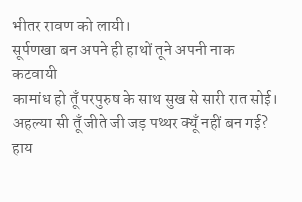भीतर रावण को लायी।
सूर्पणखा बन अपने ही हाथों तूने अपनी नाक कटवायी
कामांध हो तूँ परपुरुष के साथ सुख से सारी रात सोई।
अहल्या सी तूँ जीते जी जड़ पथ्थर क्यूँ नहीं बन गई?
हाय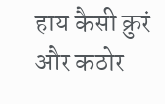हाय कैसी क्रुरं और कठोर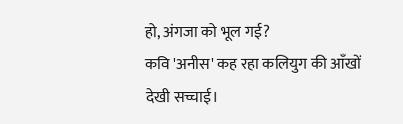हो, अंगजा को भूल गई?
कवि 'अनीस' कह रहा कलियुग की आँखों देखी सच्चाई।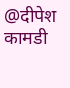@दीपेश कामडी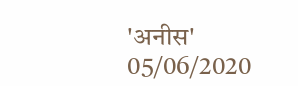'अनीस'
05/06/2020